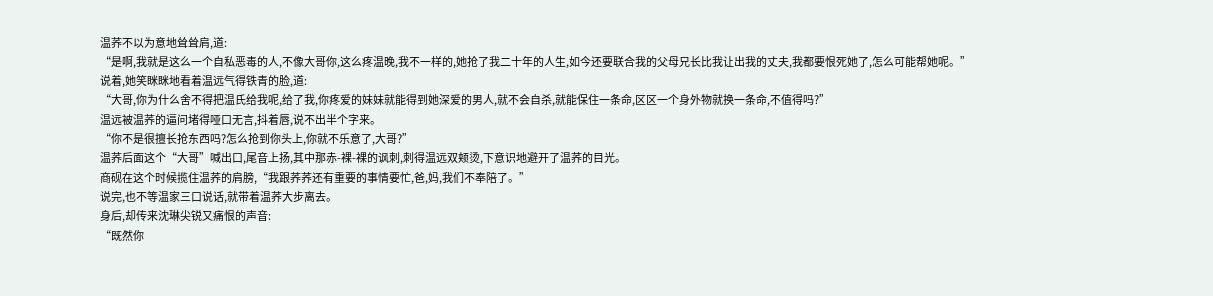温荞不以为意地耸耸肩,道:
“是啊,我就是这么一个自私恶毒的人,不像大哥你,这么疼温晚,我不一样的,她抢了我二十年的人生,如今还要联合我的父母兄长比我让出我的丈夫,我都要恨死她了,怎么可能帮她呢。”
说着,她笑眯眯地看着温远气得铁青的脸,道:
“大哥,你为什么舍不得把温氏给我呢,给了我,你疼爱的妹妹就能得到她深爱的男人,就不会自杀,就能保住一条命,区区一个身外物就换一条命,不值得吗?”
温远被温荞的逼问堵得哑口无言,抖着唇,说不出半个字来。
“你不是很擅长抢东西吗?怎么抢到你头上,你就不乐意了,大哥?”
温荞后面这个“大哥”喊出口,尾音上扬,其中那赤-裸-裸的讽刺,刺得温远双颊烫,下意识地避开了温荞的目光。
商砚在这个时候揽住温荞的肩膀,“我跟荞荞还有重要的事情要忙,爸,妈,我们不奉陪了。”
说完,也不等温家三口说话,就带着温荞大步离去。
身后,却传来沈琳尖锐又痛恨的声音:
“既然你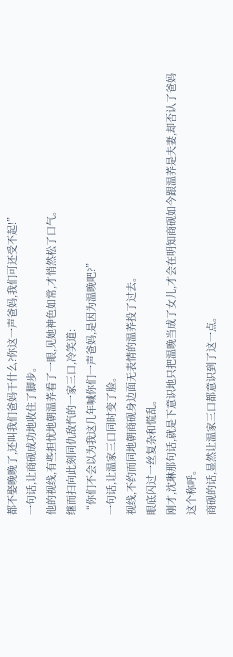都不娶晚晚了,还叫我们爸妈干什么?你这一声爸妈,我们可还受不起!”
一句话,让商砚成功地收住了脚步。
他的视线,有些担忧地朝温荞看了一眼,见她神色如常,才悄然松了口气。
继而扫向此刻同仇敌忾的一家三口,冷笑道:
“你们不会以为我这几年喊你们一声爸妈,是因为温晚吧?”
一句话,让温家三口同时变了脸。
视线,不约而同地朝商砚身边面无表情的温荞投了过去。
眼底闪过一丝复杂和慌乱。
刚才,沈琳那句话,就是下意识地只把温晚当成了女儿,才会在明知商砚如今跟温荞是夫妻,却否认了爸妈这个称呼。
商砚的话,显然让温家三口都意识到了这一点。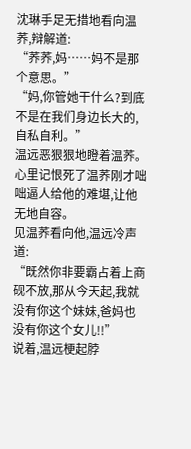沈琳手足无措地看向温荞,辩解道:
“荞荞,妈……妈不是那个意思。”
“妈,你管她干什么?到底不是在我们身边长大的,自私自利。”
温远恶狠狠地瞪着温荞。
心里记恨死了温荞刚才咄咄逼人给他的难堪,让他无地自容。
见温荞看向他,温远冷声道:
“既然你非要霸占着上商砚不放,那从今天起,我就没有你这个妹妹,爸妈也没有你这个女儿!!”
说着,温远梗起脖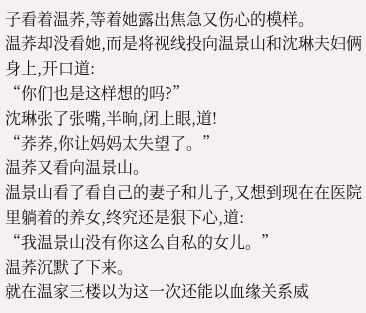子看着温荞,等着她露出焦急又伤心的模样。
温荞却没看她,而是将视线投向温景山和沈琳夫妇俩身上,开口道:
“你们也是这样想的吗?”
沈琳张了张嘴,半晌,闭上眼,道!
“荞荞,你让妈妈太失望了。”
温荞又看向温景山。
温景山看了看自己的妻子和儿子,又想到现在在医院里躺着的养女,终究还是狠下心,道:
“我温景山没有你这么自私的女儿。”
温荞沉默了下来。
就在温家三楼以为这一次还能以血缘关系威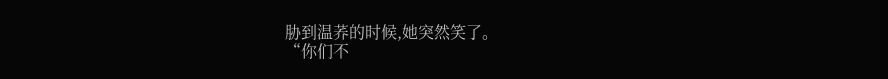胁到温荞的时候,她突然笑了。
“你们不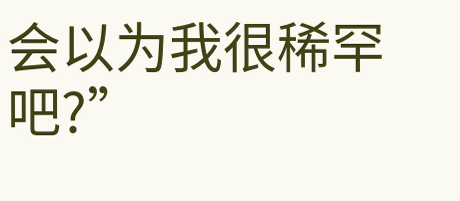会以为我很稀罕吧?”